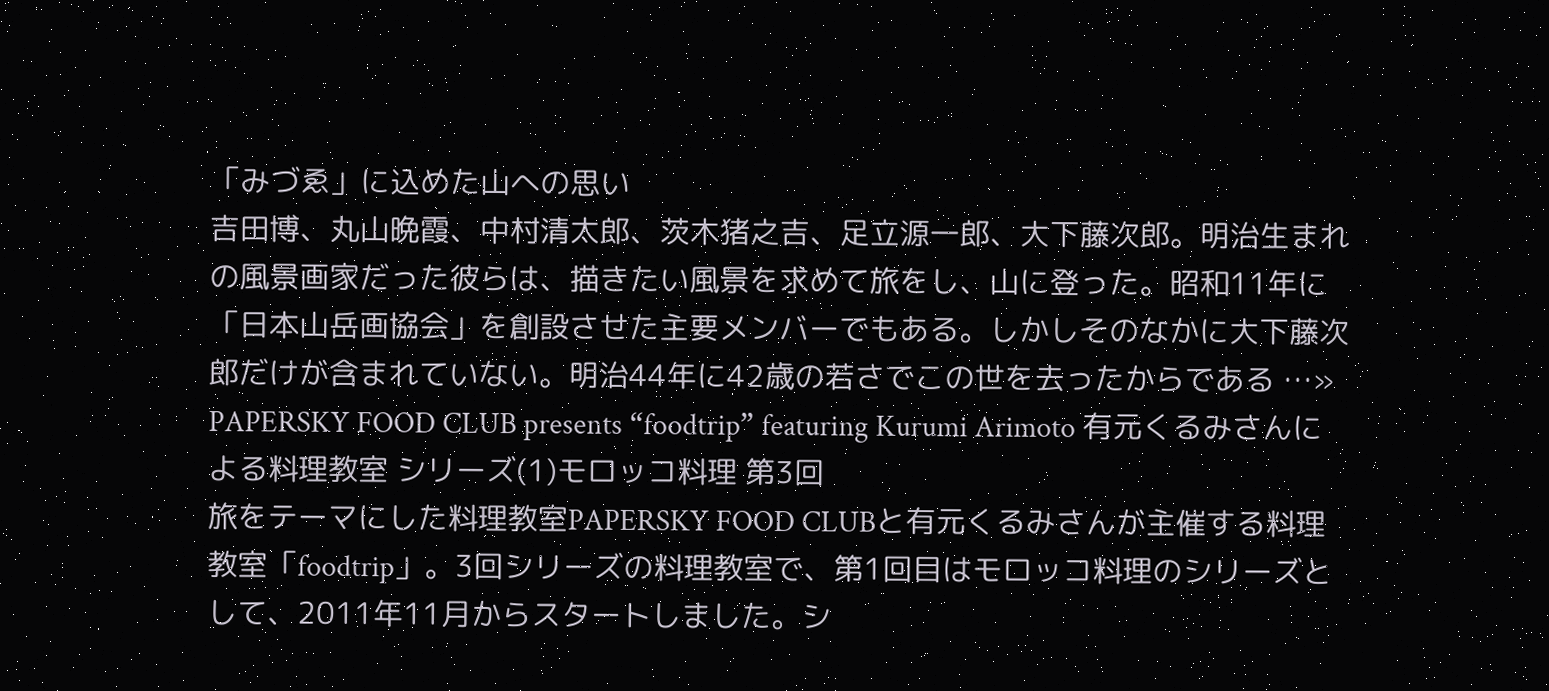「みづゑ」に込めた山への思い
吉田博、丸山晩霞、中村清太郎、茨木猪之吉、足立源一郎、大下藤次郎。明治生まれの風景画家だった彼らは、描きたい風景を求めて旅をし、山に登った。昭和11年に「日本山岳画協会」を創設させた主要メンバーでもある。しかしそのなかに大下藤次郎だけが含まれていない。明治44年に42歳の若さでこの世を去ったからである …»
PAPERSKY FOOD CLUB presents “foodtrip” featuring Kurumi Arimoto 有元くるみさんによる料理教室 シリーズ(1)モロッコ料理 第3回
旅をテーマにした料理教室PAPERSKY FOOD CLUBと有元くるみさんが主催する料理教室「foodtrip」。3回シリーズの料理教室で、第1回目はモロッコ料理のシリーズとして、2011年11月からスタートしました。シ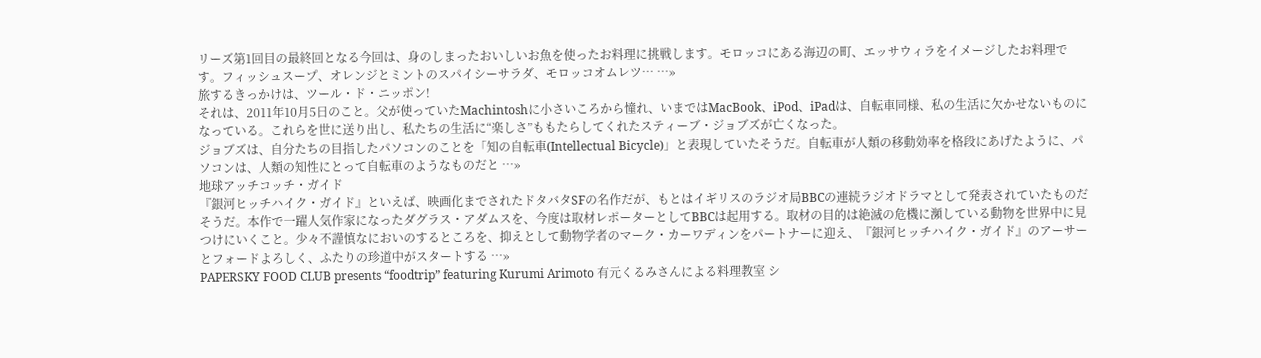リーズ第1回目の最終回となる今回は、身のしまったおいしいお魚を使ったお料理に挑戦します。モロッコにある海辺の町、エッサウィラをイメージしたお料理です。フィッシュスープ、オレンジとミントのスパイシーサラダ、モロッコオムレツ… …»
旅するきっかけは、ツール・ド・ニッポン!
それは、2011年10月5日のこと。父が使っていたMachintoshに小さいころから憧れ、いまではMacBook、iPod、iPadは、自転車同様、私の生活に欠かせないものになっている。これらを世に送り出し、私たちの生活に“楽しさ”ももたらしてくれたスティーブ・ジョブズが亡くなった。
ジョブズは、自分たちの目指したパソコンのことを「知の自転車(Intellectual Bicycle)」と表現していたそうだ。自転車が人類の移動効率を格段にあげたように、パソコンは、人類の知性にとって自転車のようなものだと …»
地球アッチコッチ・ガイド
『銀河ヒッチハイク・ガイド』といえば、映画化までされたドタバタSFの名作だが、もとはイギリスのラジオ局BBCの連続ラジオドラマとして発表されていたものだそうだ。本作で一躍人気作家になったダグラス・アダムスを、今度は取材レポーターとしてBBCは起用する。取材の目的は絶滅の危機に瀕している動物を世界中に見つけにいくこと。少々不謹慎なにおいのするところを、抑えとして動物学者のマーク・カーワディンをパートナーに迎え、『銀河ヒッチハイク・ガイド』のアーサーとフォードよろしく、ふたりの珍道中がスタートする …»
PAPERSKY FOOD CLUB presents “foodtrip” featuring Kurumi Arimoto 有元くるみさんによる料理教室 シ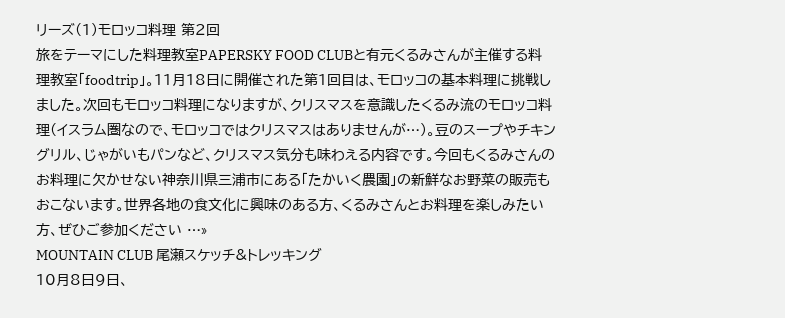リーズ(1)モロッコ料理 第2回
旅をテーマにした料理教室PAPERSKY FOOD CLUBと有元くるみさんが主催する料理教室「foodtrip」。11月18日に開催された第1回目は、モロッコの基本料理に挑戦しました。次回もモロッコ料理になりますが、クリスマスを意識したくるみ流のモロッコ料理(イスラム圏なので、モロッコではクリスマスはありませんが…)。豆のスープやチキングリル、じゃがいもパンなど、クリスマス気分も味わえる内容です。今回もくるみさんのお料理に欠かせない神奈川県三浦市にある「たかいく農園」の新鮮なお野菜の販売もおこないます。世界各地の食文化に興味のある方、くるみさんとお料理を楽しみたい方、ぜひご参加ください …»
MOUNTAIN CLUB 尾瀬スケッチ&トレッキング
10月8日9日、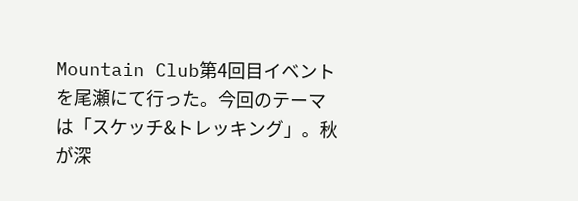Mountain Club第4回目イベントを尾瀬にて行った。今回のテーマは「スケッチ&トレッキング」。秋が深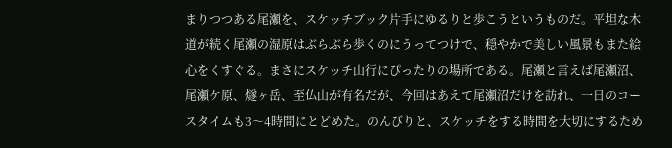まりつつある尾瀬を、スケッチブック片手にゆるりと歩こうというものだ。平坦な木道が続く尾瀬の湿原はぶらぶら歩くのにうってつけで、穏やかで美しい風景もまた絵心をくすぐる。まさにスケッチ山行にぴったりの場所である。尾瀬と言えば尾瀬沼、尾瀬ケ原、燧ヶ岳、至仏山が有名だが、今回はあえて尾瀬沼だけを訪れ、一日のコースタイムも3〜4時間にとどめた。のんびりと、スケッチをする時間を大切にするため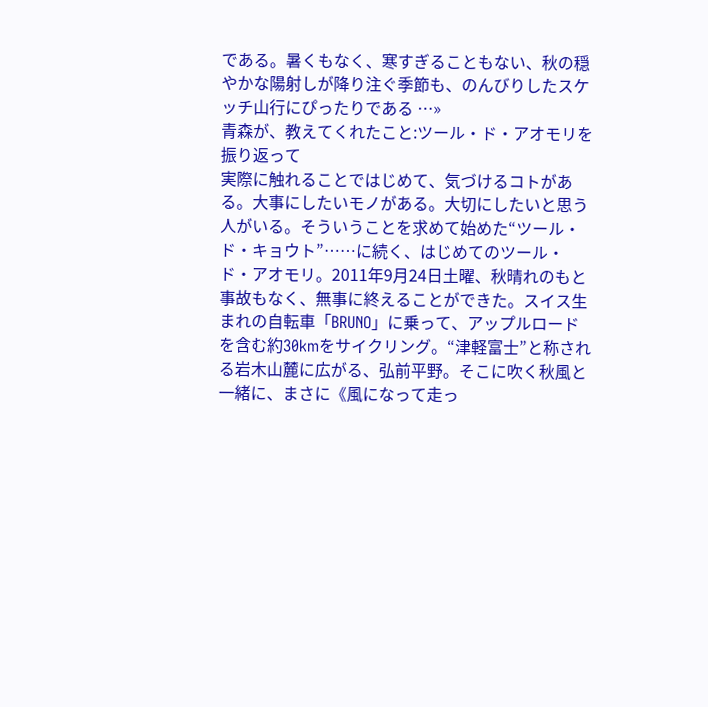である。暑くもなく、寒すぎることもない、秋の穏やかな陽射しが降り注ぐ季節も、のんびりしたスケッチ山行にぴったりである …»
青森が、教えてくれたこと:ツール・ド・アオモリを振り返って
実際に触れることではじめて、気づけるコトがある。大事にしたいモノがある。大切にしたいと思う人がいる。そういうことを求めて始めた“ツール・ド・キョウト”……に続く、はじめてのツール・ド・アオモリ。2011年9月24日土曜、秋晴れのもと事故もなく、無事に終えることができた。スイス生まれの自転車「BRUNO」に乗って、アップルロードを含む約30kmをサイクリング。“津軽富士”と称される岩木山麓に広がる、弘前平野。そこに吹く秋風と一緒に、まさに《風になって走っ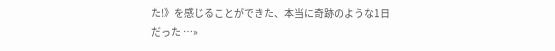た!》を感じることができた、本当に奇跡のような1日だった …»